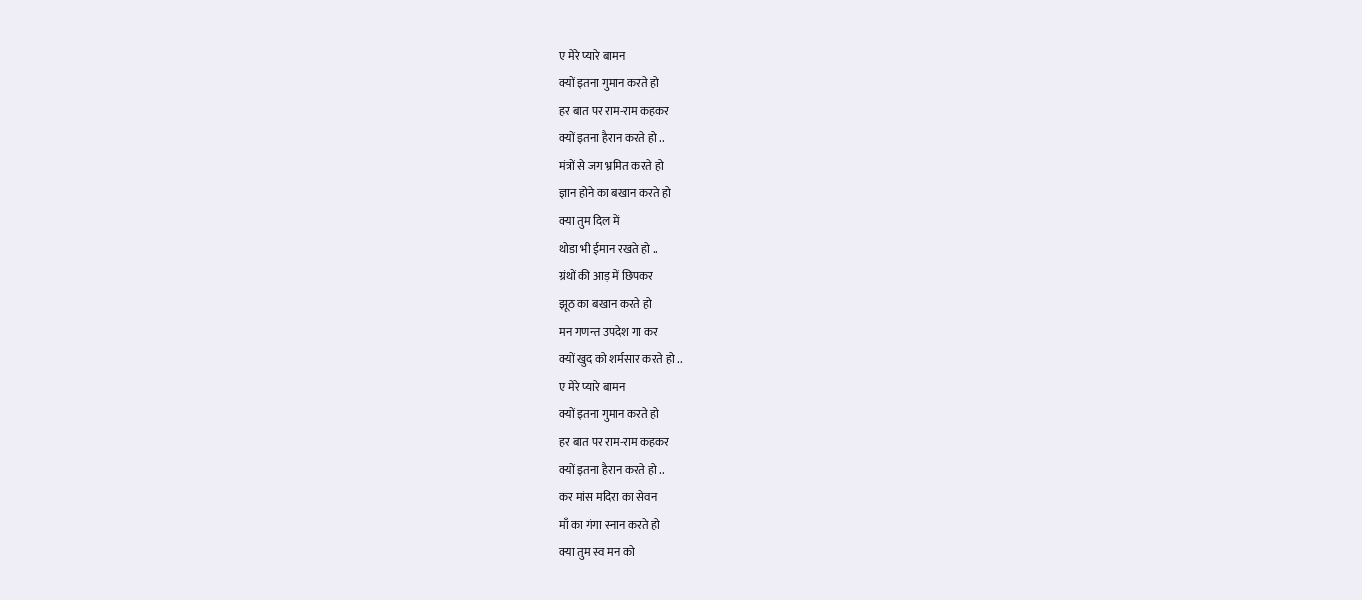ए मेरे प्यारे बामन
क्यों इतना गुमान करते हो
हर बात पर राम-राम कहकर
क्यों इतना हैरान करते हो ..
मंत्रों से जग भ्रमित करते हो
ज्ञान होने का बखान करते हो
क्या तुम दिल में
थोडा भी ईमान रखते हो ..
ग्रंथों की आड़ में छिपकर
झूठ का बखान करते हो
मन गणन्त उपदेश गा कर
क्यों खुद को शर्मसार करते हो ..
ए मेरे प्यारे बामन
क्यों इतना गुमान करते हो
हर बात पर राम-राम कहकर
क्यों इतना हैरान करते हो ..
कर मांस मदिरा का सेवन
माँ का गंगा स्नान करते हो
क्या तुम स्व मन को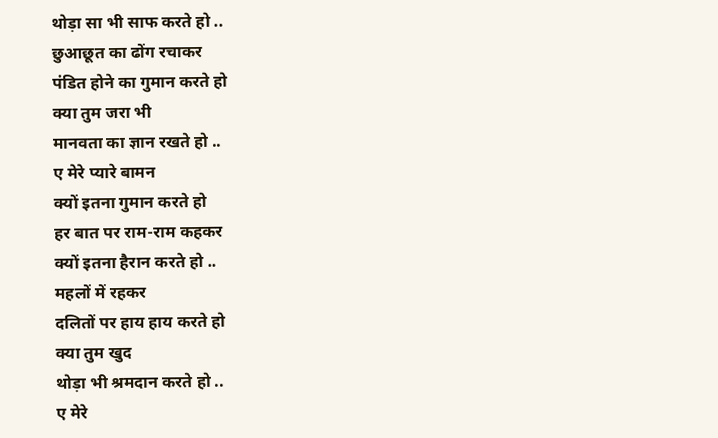थोड़ा सा भी साफ करते हो ..
छुआछूत का ढोंग रचाकर
पंडित होने का गुमान करते हो
क्या तुम जरा भी
मानवता का ज्ञान रखते हो ..
ए मेरे प्यारे बामन
क्यों इतना गुमान करते हो
हर बात पर राम-राम कहकर
क्यों इतना हैरान करते हो ..
महलों में रहकर
दलितों पर हाय हाय करते हो
क्या तुम खुद
थोड़ा भी श्रमदान करते हो ..
ए मेरे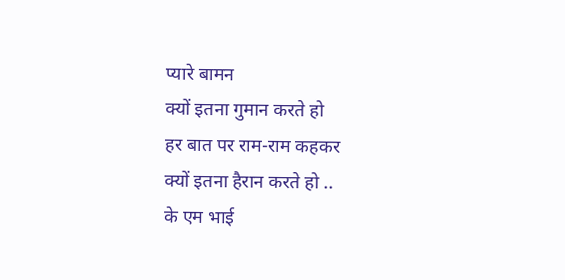प्यारे बामन
क्यों इतना गुमान करते हो
हर बात पर राम-राम कहकर
क्यों इतना हैरान करते हो ..
के एम भाई